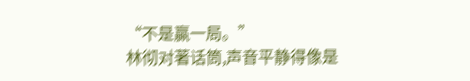“不是贏一局。”
林彻对著话筒,声音平静得像是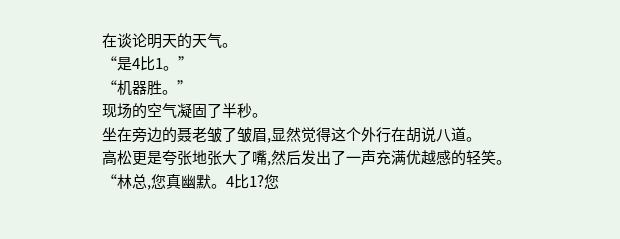在谈论明天的天气。
“是4比1。”
“机器胜。”
现场的空气凝固了半秒。
坐在旁边的聂老皱了皱眉,显然觉得这个外行在胡说八道。
高松更是夸张地张大了嘴,然后发出了一声充满优越感的轻笑。
“林总,您真幽默。4比1?您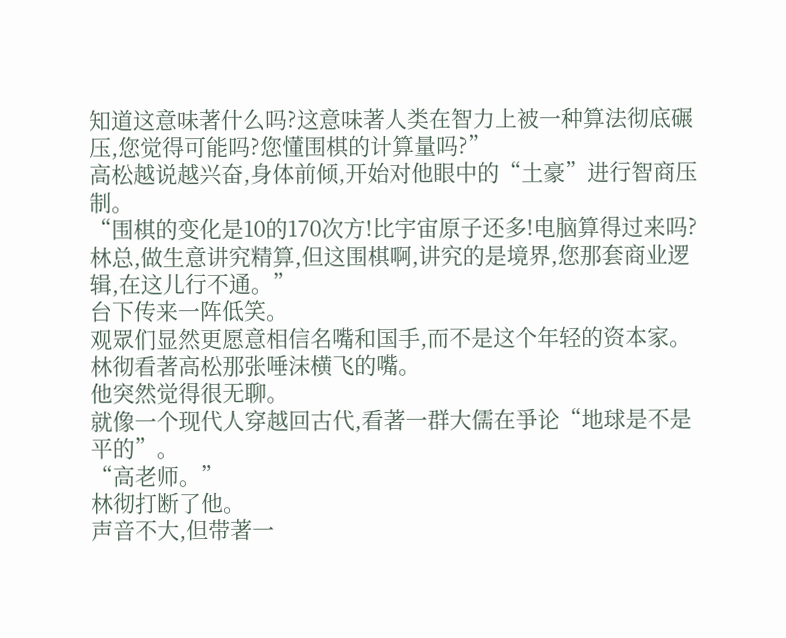知道这意味著什么吗?这意味著人类在智力上被一种算法彻底碾压,您觉得可能吗?您懂围棋的计算量吗?”
高松越说越兴奋,身体前倾,开始对他眼中的“土豪”进行智商压制。
“围棋的变化是10的170次方!比宇宙原子还多!电脑算得过来吗?林总,做生意讲究精算,但这围棋啊,讲究的是境界,您那套商业逻辑,在这儿行不通。”
台下传来一阵低笑。
观眾们显然更愿意相信名嘴和国手,而不是这个年轻的资本家。
林彻看著高松那张唾沫横飞的嘴。
他突然觉得很无聊。
就像一个现代人穿越回古代,看著一群大儒在爭论“地球是不是平的”。
“高老师。”
林彻打断了他。
声音不大,但带著一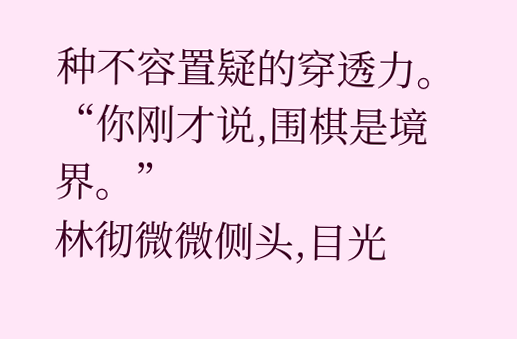种不容置疑的穿透力。
“你刚才说,围棋是境界。”
林彻微微侧头,目光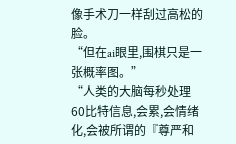像手术刀一样刮过高松的脸。
“但在ai眼里,围棋只是一张概率图。”
“人类的大脑每秒处理60比特信息,会累,会情绪化,会被所谓的『尊严和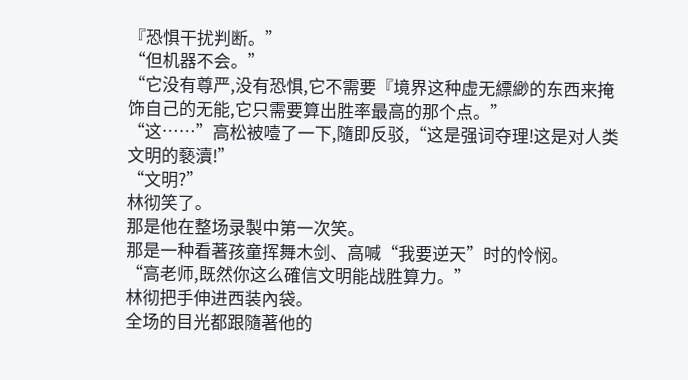『恐惧干扰判断。”
“但机器不会。”
“它没有尊严,没有恐惧,它不需要『境界这种虚无縹緲的东西来掩饰自己的无能,它只需要算出胜率最高的那个点。”
“这……”高松被噎了一下,隨即反驳,“这是强词夺理!这是对人类文明的褻瀆!”
“文明?”
林彻笑了。
那是他在整场录製中第一次笑。
那是一种看著孩童挥舞木剑、高喊“我要逆天”时的怜悯。
“高老师,既然你这么確信文明能战胜算力。”
林彻把手伸进西装內袋。
全场的目光都跟隨著他的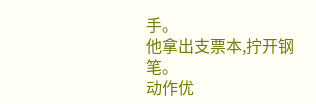手。
他拿出支票本,拧开钢笔。
动作优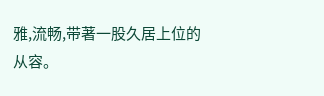雅,流畅,带著一股久居上位的从容。